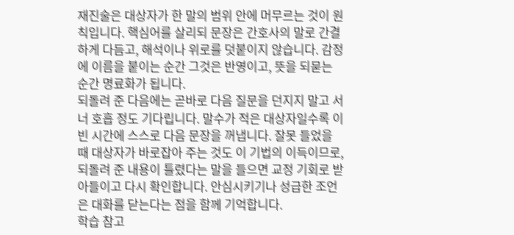재진술은 대상자가 한 말의 범위 안에 머무르는 것이 원칙입니다. 핵심어를 살리되 문장은 간호사의 말로 간결하게 다듬고, 해석이나 위로를 덧붙이지 않습니다. 감정에 이름을 붙이는 순간 그것은 반영이고, 뜻을 되묻는 순간 명료화가 됩니다.
되돌려 준 다음에는 곧바로 다음 질문을 던지지 말고 서너 호흡 정도 기다립니다. 말수가 적은 대상자일수록 이 빈 시간에 스스로 다음 문장을 꺼냅니다. 잘못 들었을 때 대상자가 바로잡아 주는 것도 이 기법의 이득이므로, 되돌려 준 내용이 틀렸다는 말을 들으면 교정 기회로 받아들이고 다시 확인합니다. 안심시키기나 성급한 조언은 대화를 닫는다는 점을 함께 기억합니다.
학습 참고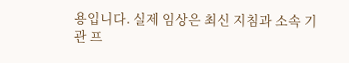용입니다. 실제 임상은 최신 지침과 소속 기관 프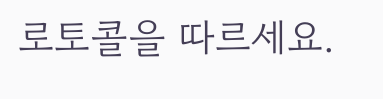로토콜을 따르세요.